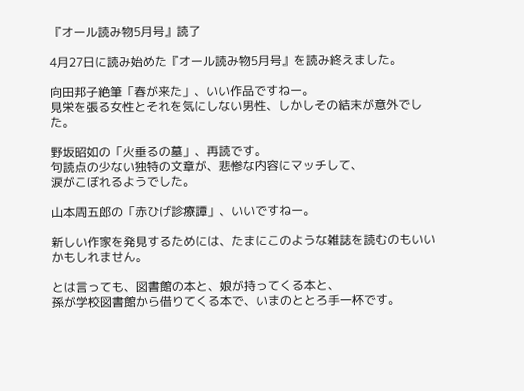『オール読み物5月号』読了

4月27日に読み始めた『オール読み物5月号』を読み終えました。

向田邦子絶筆「春が来た」、いい作品ですねー。
見栄を張る女性とそれを気にしない男性、しかしその結末が意外でした。

野坂昭如の「火垂るの墓」、再読です。
句読点の少ない独特の文章が、悲惨な内容にマッチして、
涙がこぼれるようでした。

山本周五郎の「赤ひげ診療譚」、いいですねー。

新しい作家を発見するためには、たまにこのような雑誌を読むのもいいかもしれません。

とは言っても、図書館の本と、娘が持ってくる本と、
孫が学校図書館から借りてくる本で、いまのととろ手一杯です。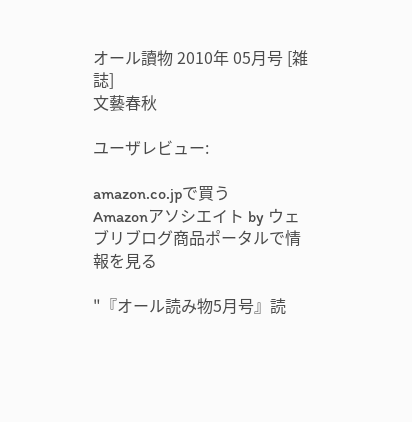オール讀物 2010年 05月号 [雑誌]
文藝春秋

ユーザレビュー:

amazon.co.jpで買う
Amazonアソシエイト by ウェブリブログ商品ポータルで情報を見る

"『オール読み物5月号』読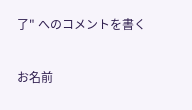了" へのコメントを書く

お名前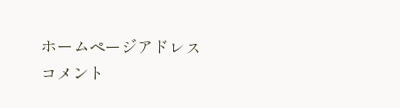ホームページアドレス
コメント